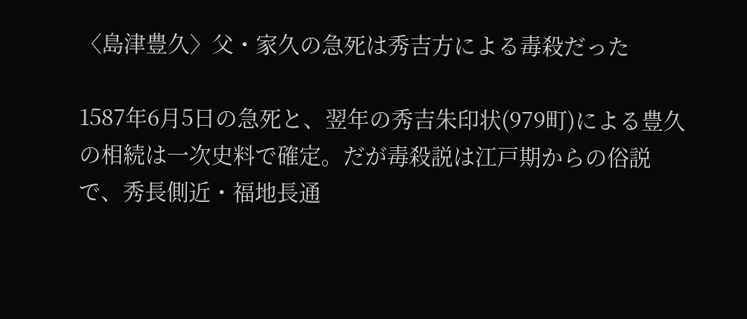〈島津豊久〉父・家久の急死は秀吉方による毒殺だった

1587年6月5日の急死と、翌年の秀吉朱印状(979町)による豊久の相続は一次史料で確定。だが毒殺説は江戸期からの俗説で、秀長側近・福地長通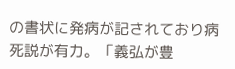の書状に発病が記されており病死説が有力。「義弘が豊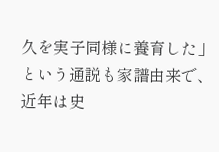久を実子同様に養育した」という通説も家譜由来で、近年は史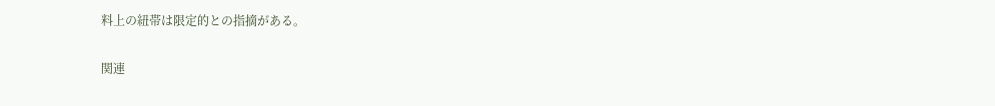料上の紐帯は限定的との指摘がある。

関連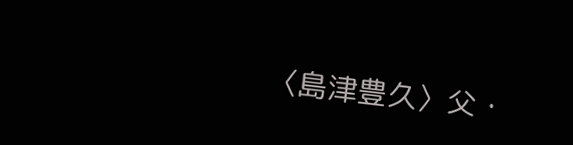〈島津豊久〉父・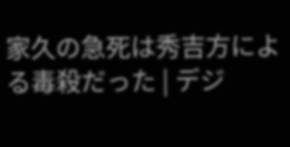家久の急死は秀吉方による毒殺だった | デジ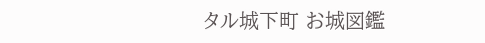タル城下町 お城図鑑